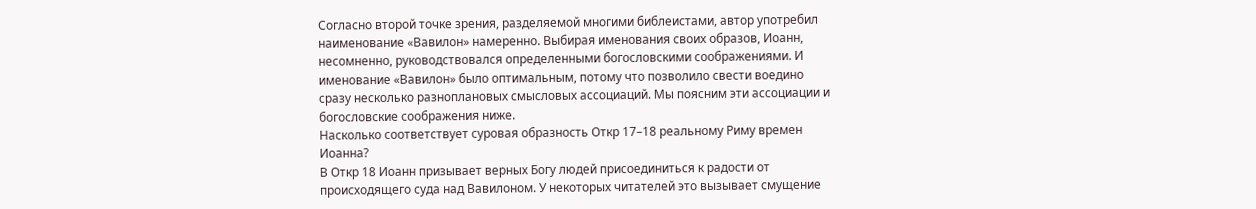Согласно второй точке зрения, разделяемой многими библеистами, автор употребил наименование «Вавилон» намеренно. Выбирая именования своих образов, Иоанн, несомненно, руководствовался определенными богословскими соображениями. И именование «Вавилон» было оптимальным, потому что позволило свести воедино сразу несколько разноплановых смысловых ассоциаций. Мы поясним эти ассоциации и богословские соображения ниже.
Насколько соответствует суровая образность Откр 17–18 реальному Риму времен Иоанна?
В Откр 18 Иоанн призывает верных Богу людей присоединиться к радости от происходящего суда над Вавилоном. У некоторых читателей это вызывает смущение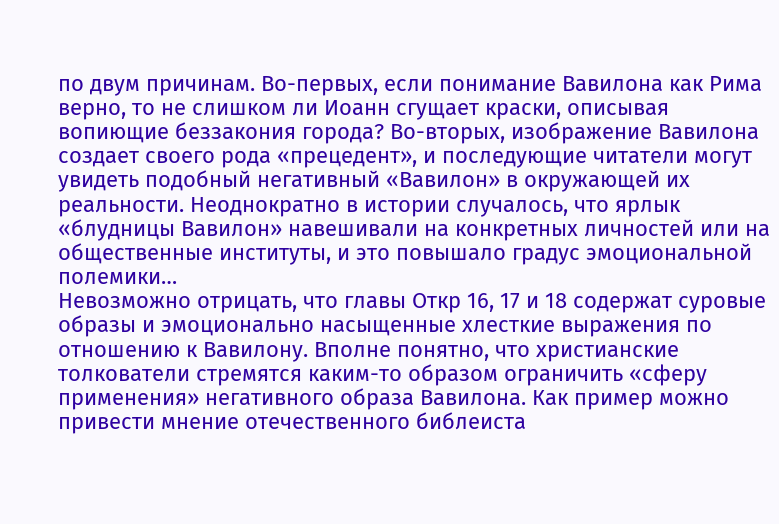по двум причинам. Во-первых, если понимание Вавилона как Рима верно, то не слишком ли Иоанн сгущает краски, описывая вопиющие беззакония города? Во-вторых, изображение Вавилона создает своего рода «прецедент», и последующие читатели могут увидеть подобный негативный «Вавилон» в окружающей их реальности. Неоднократно в истории случалось, что ярлык «блудницы Вавилон» навешивали на конкретных личностей или на общественные институты, и это повышало градус эмоциональной полемики…
Невозможно отрицать, что главы Откр 16, 17 и 18 содержат суровые образы и эмоционально насыщенные хлесткие выражения по отношению к Вавилону. Вполне понятно, что христианские толкователи стремятся каким-то образом ограничить «сферу применения» негативного образа Вавилона. Как пример можно привести мнение отечественного библеиста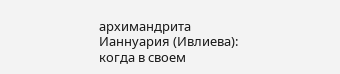архимандрита Ианнуария (Ивлиева): когда в своем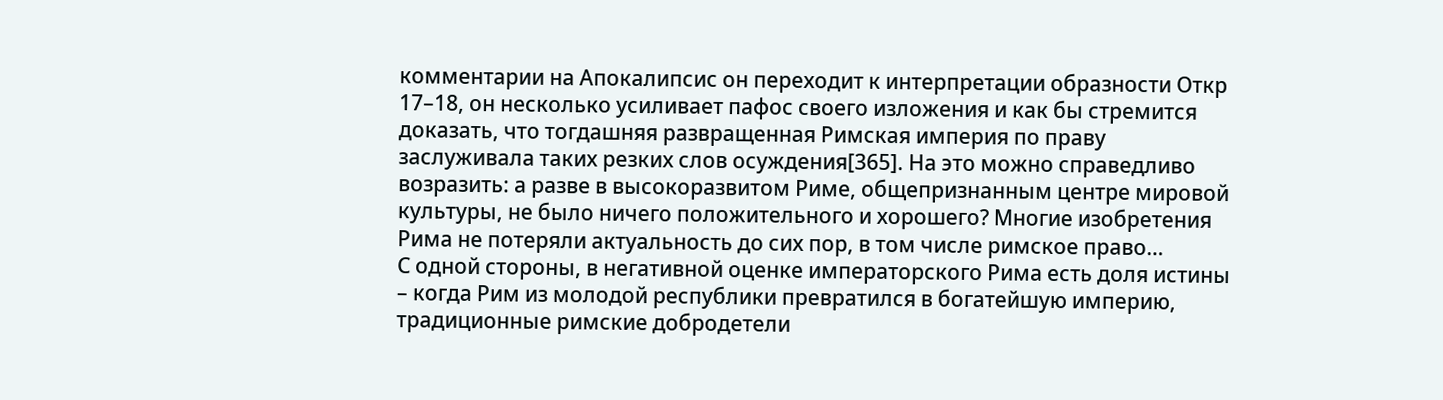комментарии на Апокалипсис он переходит к интерпретации образности Откр 17–18, он несколько усиливает пафос своего изложения и как бы стремится доказать, что тогдашняя развращенная Римская империя по праву заслуживала таких резких слов осуждения[365]. На это можно справедливо возразить: а разве в высокоразвитом Риме, общепризнанным центре мировой культуры, не было ничего положительного и хорошего? Многие изобретения Рима не потеряли актуальность до сих пор, в том числе римское право…
С одной стороны, в негативной оценке императорского Рима есть доля истины – когда Рим из молодой республики превратился в богатейшую империю, традиционные римские добродетели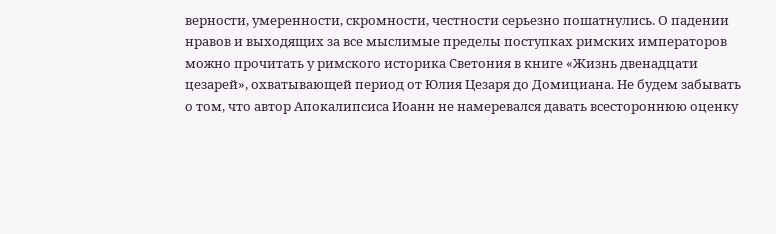верности, умеренности, скромности, честности серьезно пошатнулись. О падении нравов и выходящих за все мыслимые пределы поступках римских императоров можно прочитать у римского историка Светония в книге «Жизнь двенадцати цезарей», охватывающей период от Юлия Цезаря до Домициана. Не будем забывать о том, что автор Апокалипсиса Иоанн не намеревался давать всестороннюю оценку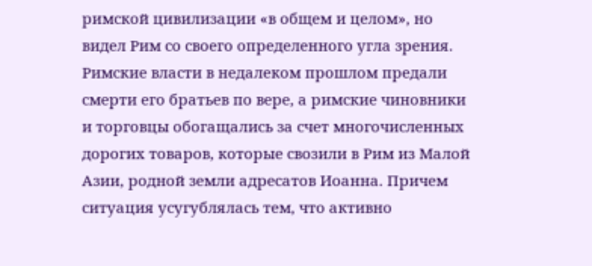римской цивилизации «в общем и целом», но видел Рим со своего определенного угла зрения. Римские власти в недалеком прошлом предали смерти его братьев по вере, а римские чиновники и торговцы обогащались за счет многочисленных дорогих товаров, которые свозили в Рим из Малой Азии, родной земли адресатов Иоанна. Причем ситуация усугублялась тем, что активно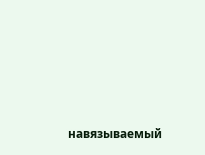навязываемый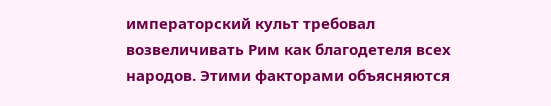императорский культ требовал возвеличивать Рим как благодетеля всех народов. Этими факторами объясняются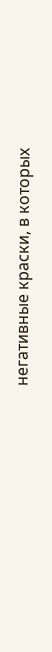негативные краски, в которых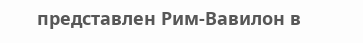представлен Рим-Вавилон в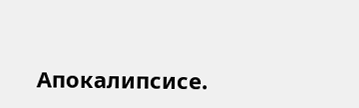Апокалипсисе.